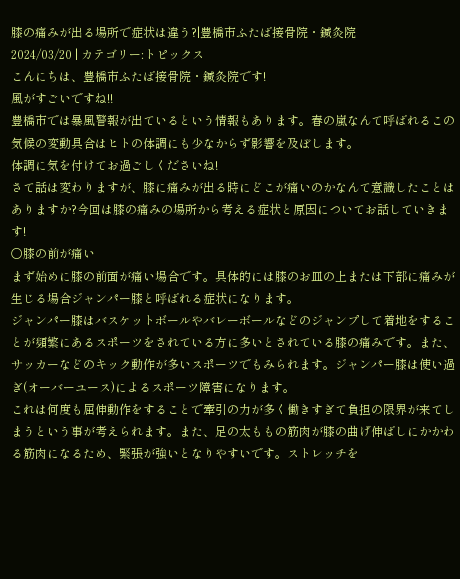膝の痛みが出る場所で症状は違う?|豊橋市ふたば接骨院・鍼灸院
2024/03/20 | カテゴリー:トピックス
こんにちは、豊橋市ふたば接骨院・鍼灸院です!
風がすごいですね!!
豊橋市では暴風警報が出ているという情報もあります。春の嵐なんて呼ばれるこの気候の変動具合はヒトの体調にも少なからず影響を及ぼします。
体調に気を付けてお過ごしくださいね!
さて話は変わりますが、膝に痛みが出る時にどこが痛いのかなんて意識したことはありますか?今回は膝の痛みの場所から考える症状と原因についてお話していきます!
〇膝の前が痛い
まず始めに膝の前面が痛い場合です。具体的には膝のお皿の上または下部に痛みが生じる場合ジャンパー膝と呼ばれる症状になります。
ジャンパー膝はバスケットボールやバレーボールなどのジャンプして着地をすることが頻繁にあるスポーツをされている方に多いとされている膝の痛みです。また、サッカーなどのキック動作が多いスポーツでもみられます。ジャンパー膝は使い過ぎ(オーバーユース)によるスポーツ障害になります。
これは何度も屈伸動作をすることで牽引の力が多く働きすぎて負担の限界が来てしまうという事が考えられます。また、足の太ももの筋肉が膝の曲げ伸ばしにかかわる筋肉になるため、緊張が強いとなりやすいです。ストレッチを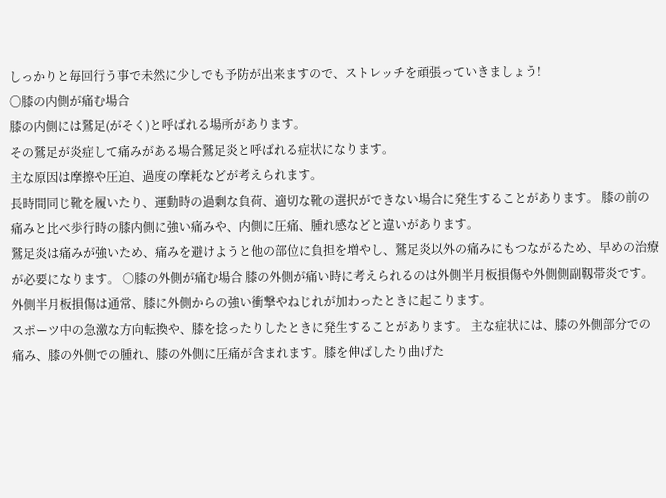しっかりと毎回行う事で未然に少しでも予防が出来ますので、ストレッチを頑張っていきましょう!
〇膝の内側が痛む場合
膝の内側には鷲足(がそく)と呼ばれる場所があります。
その鷲足が炎症して痛みがある場合鷲足炎と呼ばれる症状になります。
主な原因は摩擦や圧迫、過度の摩耗などが考えられます。
長時間同じ靴を履いたり、運動時の過剰な負荷、適切な靴の選択ができない場合に発生することがあります。 膝の前の痛みと比べ歩行時の膝内側に強い痛みや、内側に圧痛、腫れ感などと違いがあります。
鷲足炎は痛みが強いため、痛みを避けようと他の部位に負担を増やし、鷲足炎以外の痛みにもつながるため、早めの治療が必要になります。 ○膝の外側が痛む場合 膝の外側が痛い時に考えられるのは外側半月板損傷や外側側副靱帯炎です。 外側半月板損傷は通常、膝に外側からの強い衝撃やねじれが加わったときに起こります。
スポーツ中の急激な方向転換や、膝を捻ったりしたときに発生することがあります。 主な症状には、膝の外側部分での痛み、膝の外側での腫れ、膝の外側に圧痛が含まれます。膝を伸ばしたり曲げた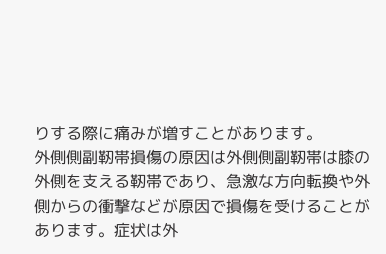りする際に痛みが増すことがあります。
外側側副靭帯損傷の原因は外側側副靭帯は膝の外側を支える靭帯であり、急激な方向転換や外側からの衝撃などが原因で損傷を受けることがあります。症状は外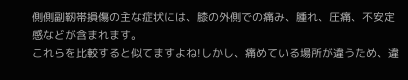側側副靭帯損傷の主な症状には、膝の外側での痛み、腫れ、圧痛、不安定感などが含まれます。
これらを比較すると似てますよね!しかし、痛めている場所が違うため、違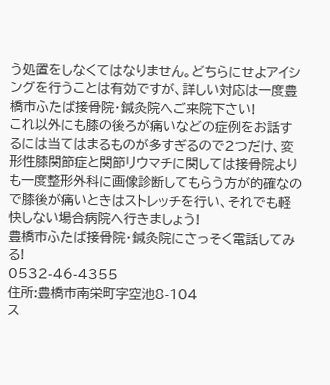う処置をしなくてはなりません。どちらにせよアイシングを行うことは有効ですが、詳しい対応は一度豊橋市ふたば接骨院・鍼灸院へご来院下さい!
これ以外にも膝の後ろが痛いなどの症例をお話するには当てはまるものが多すぎるので2つだけ、変形性膝関節症と関節リウマチに関しては接骨院よりも一度整形外科に画像診断してもらう方が的確なので膝後が痛いときはストレッチを行い、それでも軽快しない場合病院へ行きましょう!
豊橋市ふたば接骨院・鍼灸院にさっそく電話してみる!
0532-46-4355
住所:豊橋市南栄町字空池8-104
ス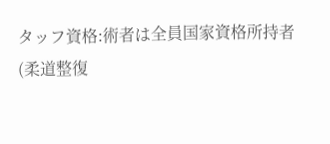タッフ資格:術者は全員国家資格所持者
(柔道整復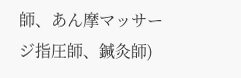師、あん摩マッサージ指圧師、鍼灸師)